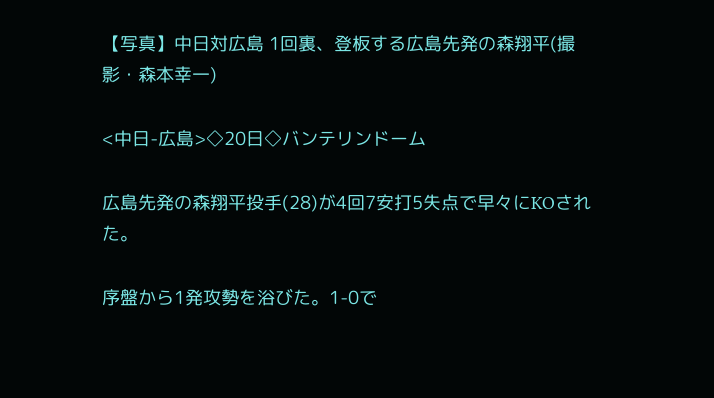【写真】中日対広島 1回裏、登板する広島先発の森翔平(撮影・森本幸一)

<中日-広島>◇20日◇バンテリンドーム

広島先発の森翔平投手(28)が4回7安打5失点で早々にKOされた。

序盤から1発攻勢を浴びた。1-0で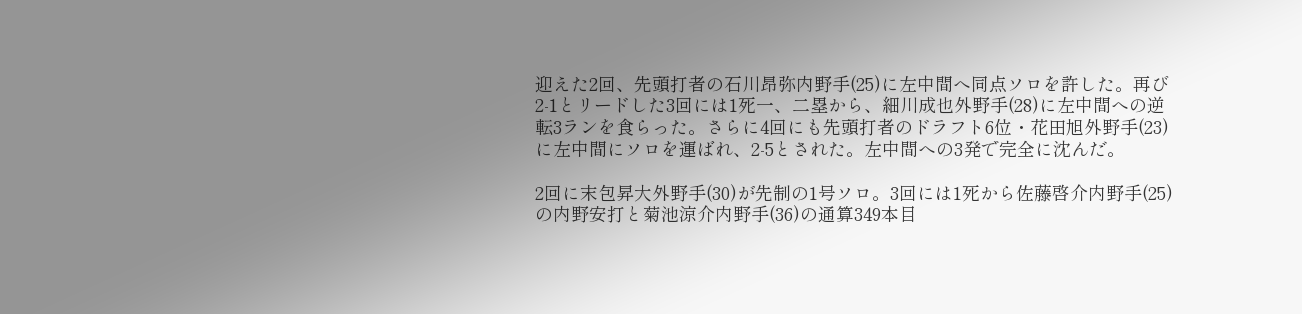迎えた2回、先頭打者の石川昂弥内野手(25)に左中間へ同点ソロを許した。再び2-1とリードした3回には1死一、二塁から、細川成也外野手(28)に左中間への逆転3ランを食らった。さらに4回にも先頭打者のドラフト6位・花田旭外野手(23)に左中間にソロを運ばれ、2-5とされた。左中間への3発で完全に沈んだ。

2回に末包昇大外野手(30)が先制の1号ソロ。3回には1死から佐藤啓介内野手(25)の内野安打と菊池涼介内野手(36)の通算349本目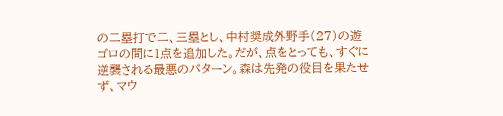の二塁打で二、三塁とし、中村奨成外野手(27)の遊ゴロの間に1点を追加した。だが、点をとっても、すぐに逆襲される最悪のパターン。森は先発の役目を果たせず、マウ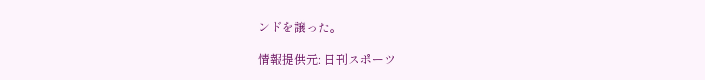ンドを譲った。

情報提供元: 日刊スポーツ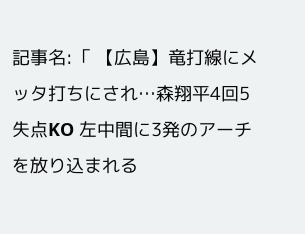記事名:「 【広島】竜打線にメッタ打ちにされ…森翔平4回5失点KO 左中間に3発のアーチを放り込まれる